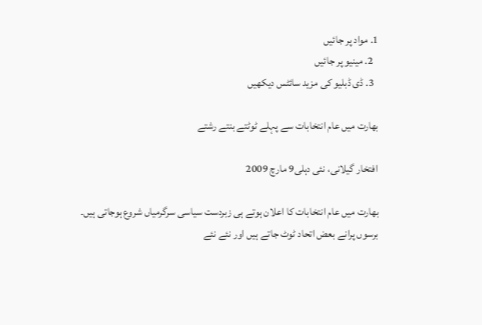1. مواد پر جائیں
  2. مینیو پر جائیں
  3. ڈی ڈبلیو کی مزید سائٹس دیکھیں

بھارت میں عام انتخابات سے پہلے ٹوٹتے بنتے رشتے

افتخار گیلانی، نئی دہلی9 مارچ 2009

بھارت میں عام انتخابات کا اعلان ہوتے ہی زبردست سیاسی سرگرمیاں شروع ہوجاتی ہیں۔ برسوں پرانے بعض اتحاد ٹوٹ جاتے ہیں اور نئے نئے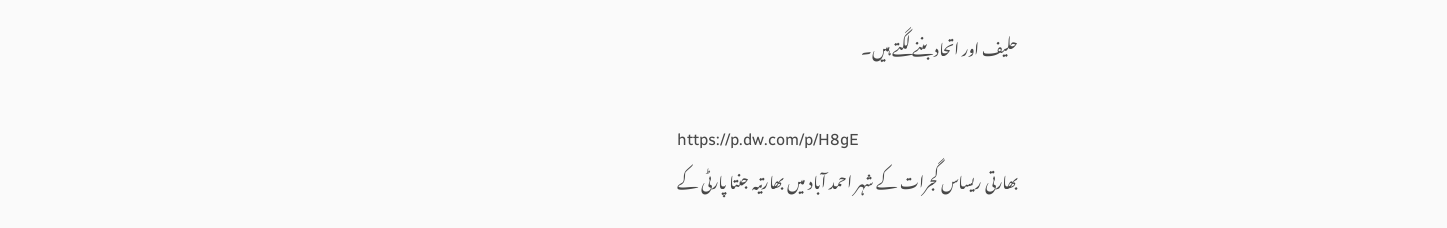حلیف اور اتحاد بننے لگتے ہیں۔

https://p.dw.com/p/H8gE
بھارتی ریساس گجرات کے شہر احمد آباد میں بھارتیہ جنتا پارٹی کے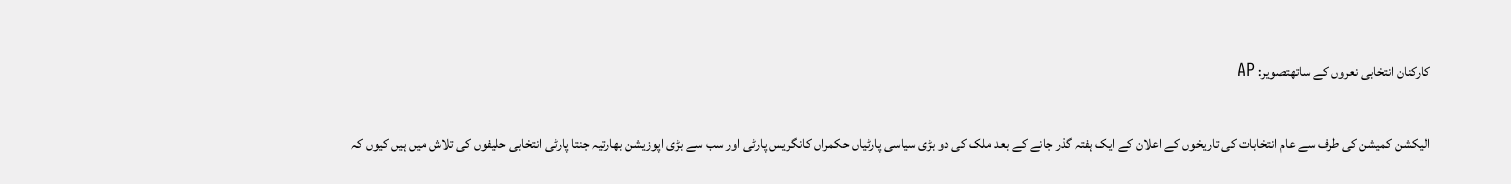کارکنان انتخابی نعروں کے ساتھتصویر: AP

الیکشن کمیشن کی طرف سے عام انتخابات کی تاریخوں کے اعلان کے ایک ہفتہ گذر جانے کے بعد ملک کی دو بڑی سیاسی پارٹیاں حکمراں کانگریس پارٹی اور سب سے بڑی اپوزیشن بھارتیہ جنتا پارٹی انتخابی حلیفوں کی تلاش میں ہیں کیوں کہ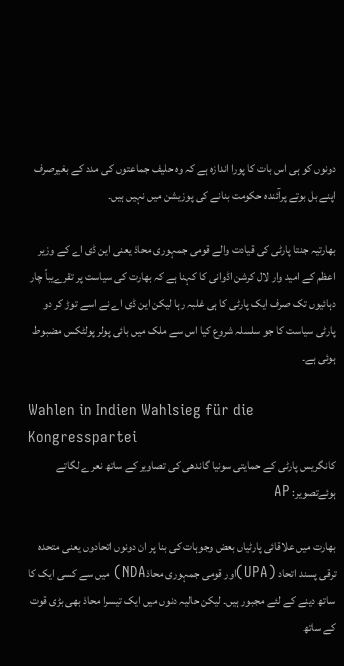دونوں کو ہی اس بات کا پورا اندازہ ہے کہ وہ حلیف جماعتوں کی مدد کے بغیرصرف اپنے بل بوتے پرآئندہ حکومت بنانے کی پوزیشن میں نہیں ہیں۔

بھارتیہ جنتا پارٹی کی قیادت والے قومی جمہوری محاذ یعنی این ڈی اے کے وزیر اعظم کے امید وار لال کرشن اڈوانی کا کہنا ہے کہ بھارت کی سیاست پر تقرےیباً چار دہائیوں تک صرف ایک پارٹی کا ہی غلبہ رہا لیکن این ڈی اے نے اسے توڑ کر دو پارٹی سیاست کا جو سلسلہ شروع کیا اس سے ملک میں بائی پولر پولٹکس مضبوط ہوئی ہے۔

Wahlen in Indien Wahlsieg für die Kongresspartei
کانگریس پارٹی کے حمایتی سونیا گاندھی کی تصاویر کے ساتھ نعرے لگاتے ہوئےتصویر: AP

بھارت میں علاقائی پارٹیاں بعض وجوہات کی بنا پر ان دونوں اتحادوں یعنی متحدہ ترقی پسند اتحاد (UPA)اور قومی جمہوری محاذNDA) میں سے کسی ایک کا ساتھ دینے کے لئے مجبور ہیں۔ لیکن حالیہ دنوں میں ایک تیسرا محاذ بھی بڑی قوت کے ساتھ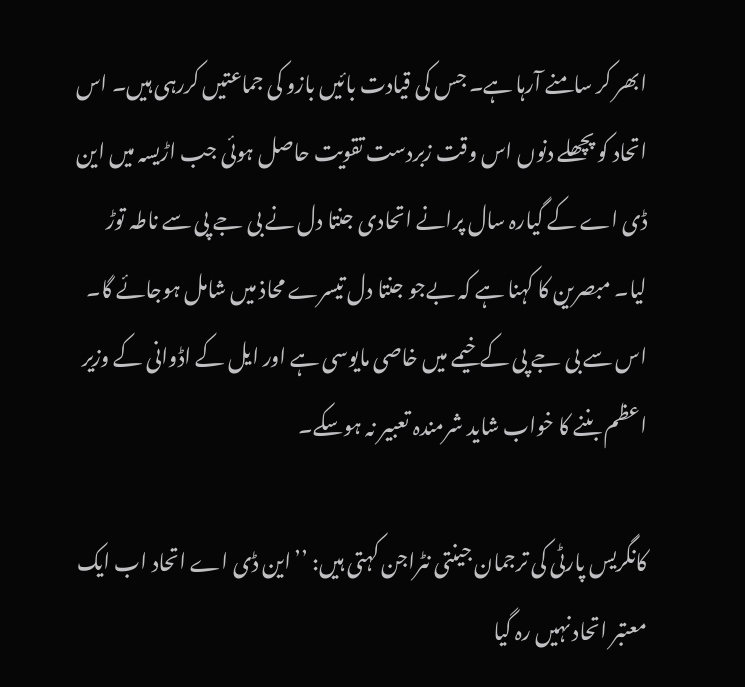ابھر کر سامنے آرہا ہے۔ جس کی قیادت بائیں بازو کی جماعتیں کررہی ہیں۔ اس اتحاد کو پچھلے دنوں اس وقت زبردست تقویت حاصل ہوئی جب اڑیسہ میں این ڈی اے کے گیارہ سال پرانے اتحادی جنتا دل نے بی جے پی سے ناطہ توڑ لیا۔ مبصرین کا کہنا ہے کہ بےجو جنتا دل تیسرے محاذ میں شامل ہوجائے گا۔ اس سے بی جے پی کے خیمے میں خاصی مایوسی ہے اور ایل کے اڈوانی کے وزیر اعظم بننے کا خواب شاید شرمندہ تعبیر نہ ہوسکے۔

کانگریس پارٹی کی ترجمان جینتی نٹراجن کہتی ہیں: ’’این ڈی اے اتحاد اب ایک معتبر اتحاد نہیں رہ گیا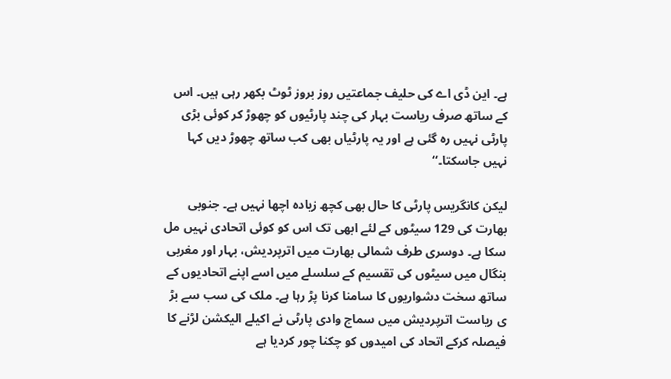ہے۔ این ڈی اے کی حلیف جماعتیں روز بروز ٹوٹ بکھر رہی ہیں۔ اس کے ساتھ صرف ریاست بہار کی چند پارٹیوں کو چھوڑ کر کوئی بڑی پارٹی نہیں رہ گئی ہے اور یہ پارٹیاں بھی کب ساتھ چھوڑ دیں کہا نہیں جاسکتا۔‘‘

لیکن کانگریس پارٹی کا حال بھی کچھ زیادہ اچھا نہیں ہے۔ جنوبی بھارت کی 129 سیٹوں کے لئے ابھی تک اس کو کوئی اتحادی نہیں مل سکا ہے۔ دوسری طرف شمالی بھارت میں اترپردیش، بہار اور مغربی بنگال میں سیٹوں کی تقسیم کے سلسلے میں اسے اپنے اتحادیوں کے ساتھ سخت دشواریوں کا سامنا کرنا پڑ رہا ہے۔ ملک کی سب سے بڑ ی ریاست اترپردیش میں سماج وادی پارٹی نے اکیلے الیکشن لڑنے کا فیصلہ کرکے اتحاد کی امیدوں کو چکنا چور کردیا ہے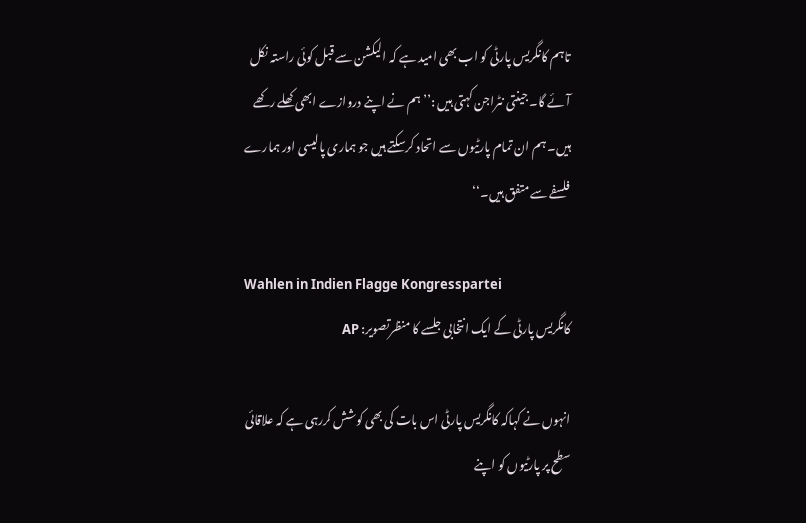تاہم کانگریس پارٹی کو اب بھی امید ہے کہ الیکشن سے قبل کوئی راستہ نکل آئے گا۔ جینتی نٹراجن کہتی ہیں :’’ہم نے اپنے دروازے ابھی کھلے رکھے ہیں۔ ہم ان تمام پارٹیوں سے اتحاد کرسکتے ہیں جو ہماری پالیسی اور ہمارے فلسفے سے متفق ہیں۔‘‘

Wahlen in Indien Flagge Kongresspartei
کانگریس پارٹی کے ایک انتخابی جلسے کا منظرتصویر: AP

انہوں نے کہاکہ کانگریس پارٹی اس بات کی بھی کوشش کررہی ہے کہ علاقائی سطح پر پارٹیوں کو اپنے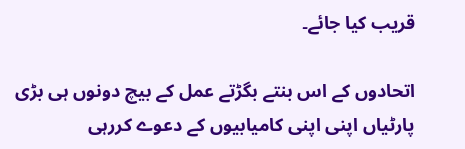قریب کیا جائے۔

اتحادوں کے اس بنتے بگڑتے عمل کے بیچ دونوں ہی بڑی پارٹیاں اپنی اپنی کامیابیوں کے دعوے کررہی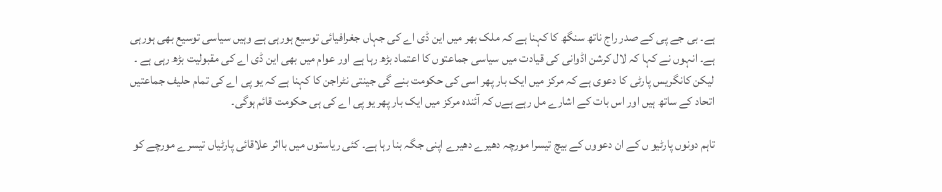ہے۔ بی جے پی کے صدر راج ناتھ سنگھ کا کہنا ہے کہ ملک بھر میں این ڈی اے کی جہاں جغرافیائی توسیع ہورہی ہے وہیں سیاسی توسیع بھی ہورہی ہے۔ انہوں نے کہا کہ لال کرشن اڈوانی کی قیادت میں سیاسی جماعتوں کا اعتماد بڑھ رہا ہے اور عوام میں بھی این ڈی اے کی مقبولیت بڑھ رہی ہے ۔ لیکن کانگریس پارٹی کا دعوی ہے کہ مرکز میں ایک بار پھر اسی کی حکومت بنے گی جینتی نٹراجن کا کہنا ہے کہ یو پی اے کی تمام حلیف جماعتیں اتحاد کے ساتھ ہیں اور اس بات کے اشارے مل رہے ہےں کہ آئندہ مرکز میں ایک بار پھر یو پی اے کی ہی حکومت قائم ہوگی۔

تاہم دونوں پارٹیو ں کے ان دعووں کے بیچ تیسرا مورچہ دھیرے دھیرے اپنی جگہ بنا رہا ہے۔ کئی ریاستوں میں بااثر علاقائی پارٹیاں تیسرے مورچے کو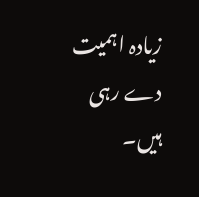زیادہ اہمیت دے رہی ہیں۔